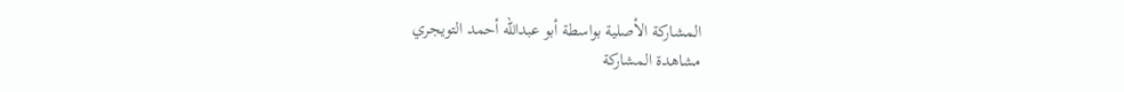المشاركة الأصلية بواسطة أبو عبدالله أحمد التويجري
مشاهدة المشاركة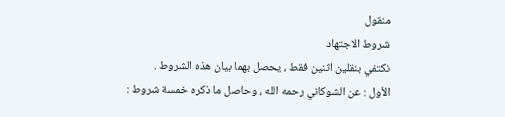منقول
شروط الاجتهاد
نكتفي بنقلين اثنين فقط ، يحصل بهما بيان هذه الشروط .
الأول : عن الشوكاني رحمه الله ، وحاصل ما ذكره خمسة شروط :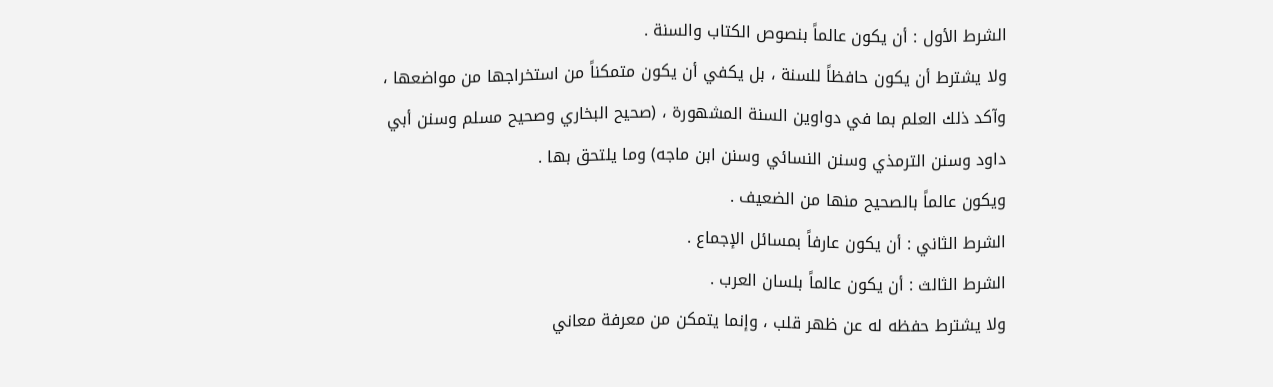الشرط الأول : أن يكون عالماً بنصوص الكتاب والسنة .
ولا يشترط أن يكون حافظاً للسنة ، بل يكفي أن يكون متمكناً من استخراجها من مواضعها ، وآكد ذلك العلم بما في دواوين السنة المشهورة ، (صحيح البخاري وصحيح مسلم وسنن أبي داود وسنن الترمذي وسنن النسائي وسنن ابن ماجه) وما يلتحق بها .
ويكون عالماً بالصحيح منها من الضعيف .
الشرط الثاني : أن يكون عارفاً بمسائل الإجماع .
الشرط الثالث : أن يكون عالماً بلسان العرب .
ولا يشترط حفظه له عن ظهر قلب ، وإنما يتمكن من معرفة معاني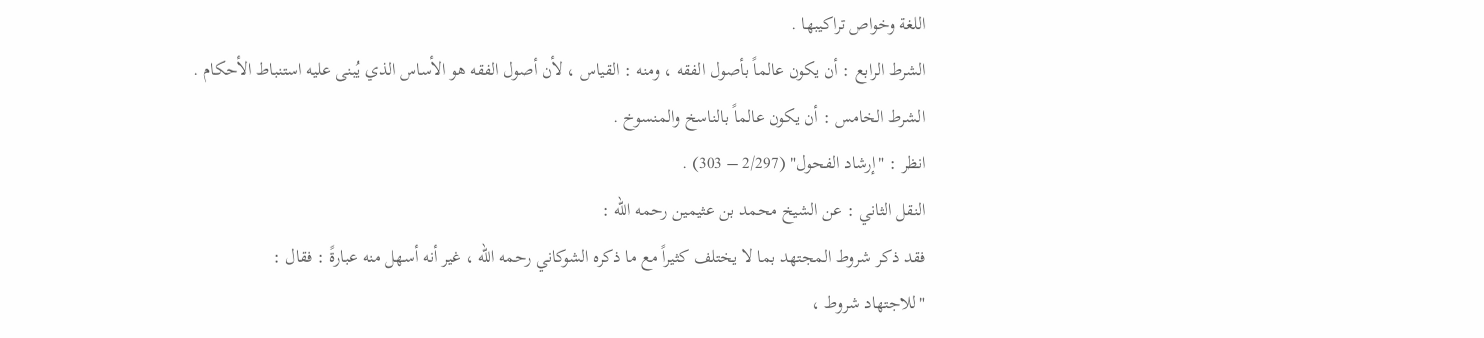اللغة وخواص تراكيبها .
الشرط الرابع : أن يكون عالماً بأصول الفقه ، ومنه : القياس ، لأن أصول الفقه هو الأساس الذي يُبنى عليه استنباط الأحكام .
الشرط الخامس : أن يكون عالماً بالناسخ والمنسوخ .
انظر : "إرشاد الفحول" (2/297 – 303) .
النقل الثاني : عن الشيخ محمد بن عثيمين رحمه الله :
فقد ذكر شروط المجتهد بما لا يختلف كثيراً مع ما ذكره الشوكاني رحمه الله ، غير أنه أسهل منه عبارةً : فقال :
"للاجتهاد شروط ،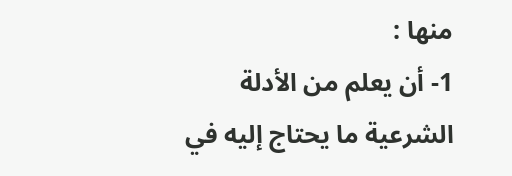منها :
1- أن يعلم من الأدلة الشرعية ما يحتاج إليه في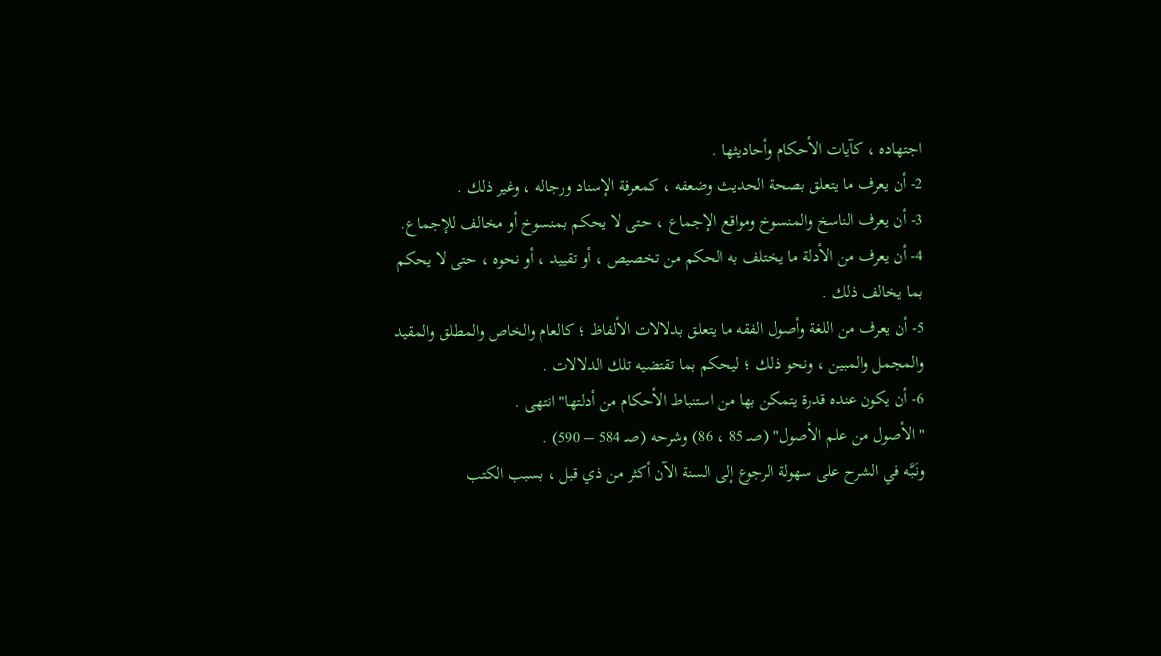اجتهاده ، كآيات الأحكام وأحاديثها .
2- أن يعرف ما يتعلق بصحة الحديث وضعفه ، كمعرفة الإسناد ورجاله ، وغير ذلك .
3- أن يعرف الناسخ والمنسوخ ومواقع الإجماع ، حتى لا يحكم بمنسوخ أو مخالف للإجماع.
4- أن يعرف من الأدلة ما يختلف به الحكم من تخصيص ، أو تقييد ، أو نحوه ، حتى لا يحكم بما يخالف ذلك .
5- أن يعرف من اللغة وأصول الفقه ما يتعلق بدلالات الألفاظ ؛ كالعام والخاص والمطلق والمقيد والمجمل والمبين ، ونحو ذلك ؛ ليحكم بما تقتضيه تلك الدلالات .
6- أن يكون عنده قدرة يتمكن بها من استنباط الأحكام من أدلتها" انتهى .
"الأصول من علم الأصول" (صـ 85 ، 86) وشرحه (صـ 584 – 590) .
ونَبَّه في الشرح على سهولة الرجوع إلى السنة الآن أكثر من ذي قبل ، بسبب الكتب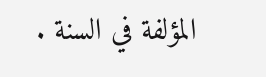المؤلفة في السنة .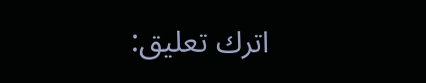اترك تعليق: